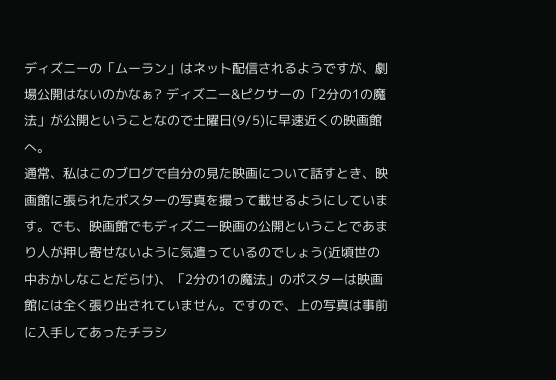ディズニーの「ムーラン」はネット配信されるようですが、劇場公開はないのかなぁ? ディズニー&ピクサーの「2分の1の魔法」が公開ということなので土曜日(9/5)に早速近くの映画館へ。
通常、私はこのブログで自分の見た映画について話すとき、映画館に張られたポスターの写真を撮って載せるようにしています。でも、映画館でもディズニー映画の公開ということであまり人が押し寄せないように気遣っているのでしょう(近頃世の中おかしなことだらけ)、「2分の1の魔法」のポスターは映画館には全く張り出されていません。ですので、上の写真は事前に入手してあったチラシ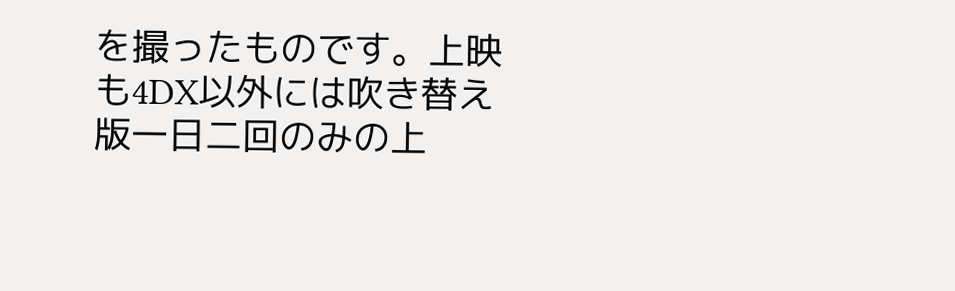を撮ったものです。上映も4DX以外には吹き替え版一日二回のみの上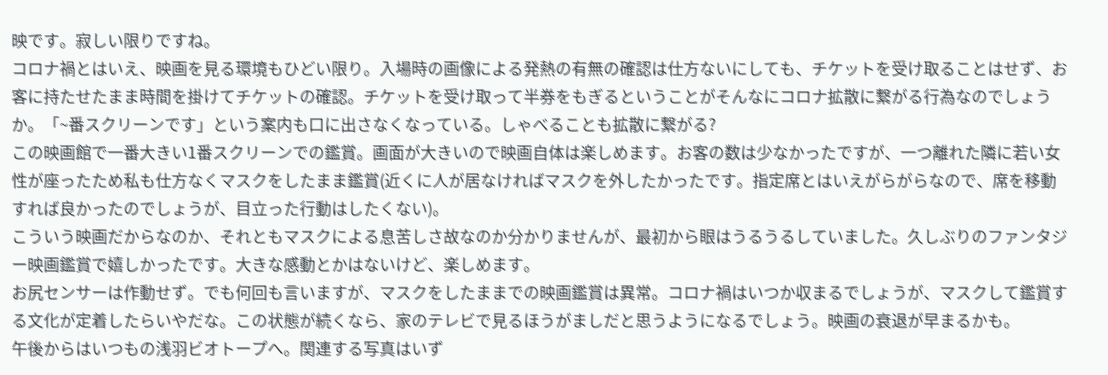映です。寂しい限りですね。
コロナ禍とはいえ、映画を見る環境もひどい限り。入場時の画像による発熱の有無の確認は仕方ないにしても、チケットを受け取ることはせず、お客に持たせたまま時間を掛けてチケットの確認。チケットを受け取って半券をもぎるということがそんなにコロナ拡散に繋がる行為なのでしょうか。「~番スクリーンです」という案内も口に出さなくなっている。しゃべることも拡散に繋がる?
この映画館で一番大きい1番スクリーンでの鑑賞。画面が大きいので映画自体は楽しめます。お客の数は少なかったですが、一つ離れた隣に若い女性が座ったため私も仕方なくマスクをしたまま鑑賞(近くに人が居なければマスクを外したかったです。指定席とはいえがらがらなので、席を移動すれば良かったのでしょうが、目立った行動はしたくない)。
こういう映画だからなのか、それともマスクによる息苦しさ故なのか分かりませんが、最初から眼はうるうるしていました。久しぶりのファンタジー映画鑑賞で嬉しかったです。大きな感動とかはないけど、楽しめます。
お尻センサーは作動せず。でも何回も言いますが、マスクをしたままでの映画鑑賞は異常。コロナ禍はいつか収まるでしょうが、マスクして鑑賞する文化が定着したらいやだな。この状態が続くなら、家のテレビで見るほうがましだと思うようになるでしょう。映画の衰退が早まるかも。
午後からはいつもの浅羽ビオトープへ。関連する写真はいず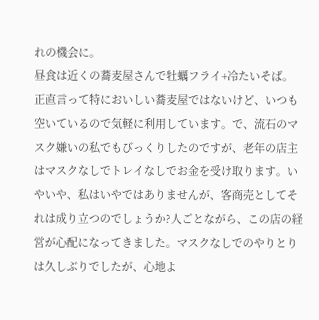れの機会に。
昼食は近くの蕎麦屋さんで牡蠣フライ+冷たいそば。
正直言って特においしい蕎麦屋ではないけど、いつも空いているので気軽に利用しています。で、流石のマスク嫌いの私でもびっくりしたのですが、老年の店主はマスクなしでトレイなしでお金を受け取ります。いやいや、私はいやではありませんが、客商売としてそれは成り立つのでしょうか?人ごとながら、この店の経営が心配になってきました。マスクなしでのやりとりは久しぶりでしたが、心地よ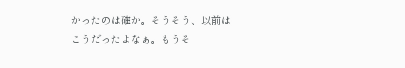かったのは確か。そうそう、以前はこうだったよなぁ。もうそ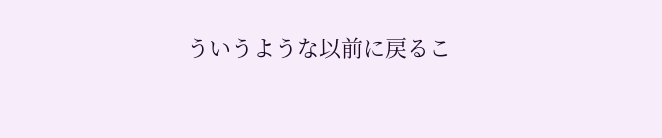ういうような以前に戻るこ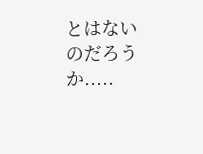とはないのだろうか.....